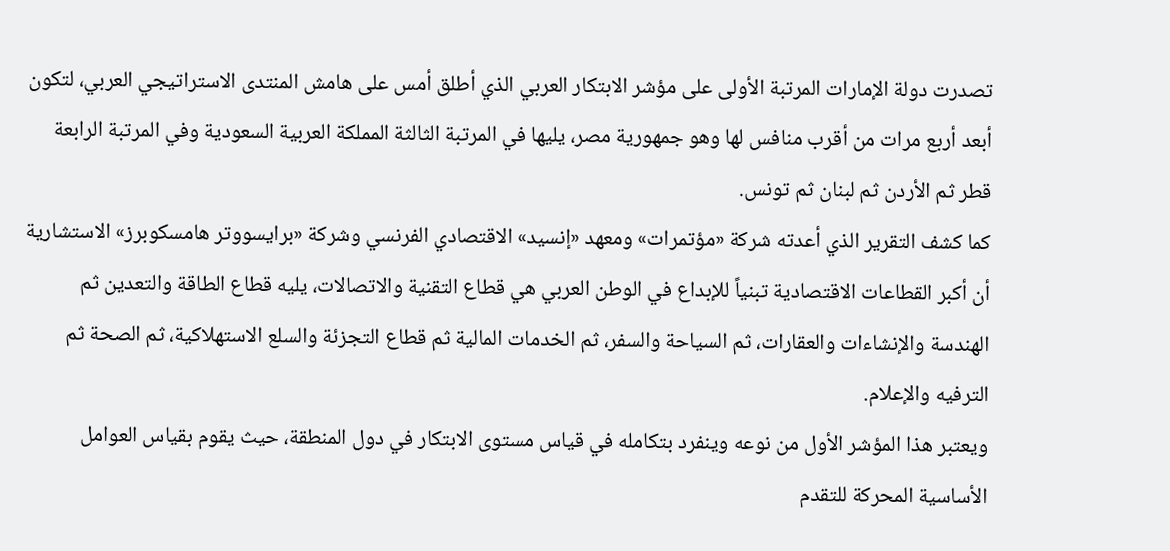تصدرت دولة الإمارات المرتبة الأولى على مؤشر الابتكار العربي الذي أطلق أمس على هامش المنتدى الاستراتيجي العربي، لتكون أبعد أربع مرات من أقرب منافس لها وهو جمهورية مصر، يليها في المرتبة الثالثة المملكة العربية السعودية وفي المرتبة الرابعة قطر ثم الأردن ثم لبنان ثم تونس.
كما كشف التقرير الذي أعدته شركة «مؤتمرات» ومعهد «إنسيد» الاقتصادي الفرنسي وشركة «برايسووتر هامسكوبرز» الاستشارية أن أكبر القطاعات الاقتصادية تبنياً للإبداع في الوطن العربي هي قطاع التقنية والاتصالات، يليه قطاع الطاقة والتعدين ثم الهندسة والإنشاءات والعقارات، ثم السياحة والسفر، ثم الخدمات المالية ثم قطاع التجزئة والسلع الاستهلاكية، ثم الصحة ثم الترفيه والإعلام.
ويعتبر هذا المؤشر الأول من نوعه وينفرد بتكامله في قياس مستوى الابتكار في دول المنطقة، حيث يقوم بقياس العوامل الأساسية المحركة للتقدم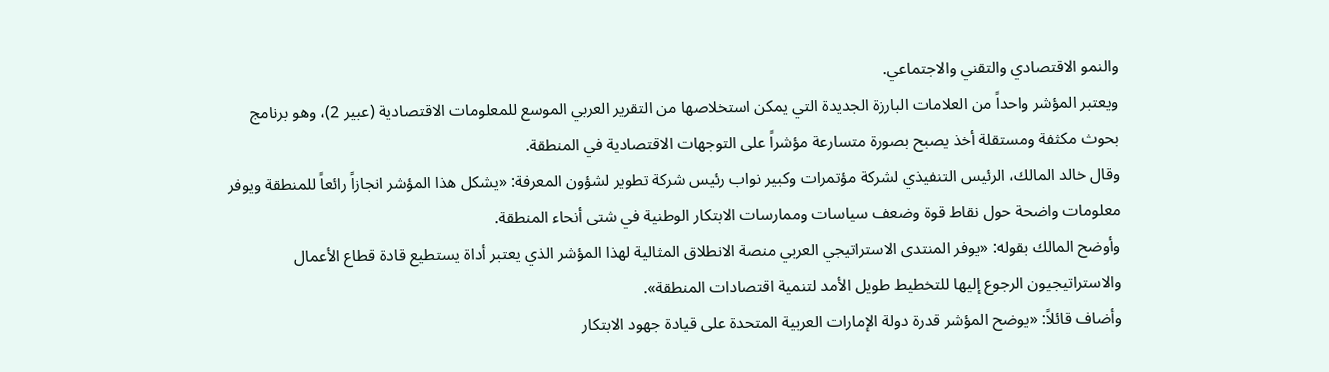والنمو الاقتصادي والتقني والاجتماعي.
ويعتبر المؤشر واحداً من العلامات البارزة الجديدة التي يمكن استخلاصها من التقرير العربي الموسع للمعلومات الاقتصادية (عبير 2)، وهو برنامج بحوث مكثفة ومستقلة أخذ يصبح بصورة متسارعة مؤشراً على التوجهات الاقتصادية في المنطقة.
وقال خالد المالك، الرئيس التنفيذي لشركة مؤتمرات وكبير نواب رئيس شركة تطوير لشؤون المعرفة: «يشكل هذا المؤشر انجازاً رائعاً للمنطقة ويوفر معلومات واضحة حول نقاط قوة وضعف سياسات وممارسات الابتكار الوطنية في شتى أنحاء المنطقة.
وأوضح المالك بقوله: «يوفر المنتدى الاستراتيجي العربي منصة الانطلاق المثالية لهذا المؤشر الذي يعتبر أداة يستطيع قادة قطاع الأعمال والاستراتيجيون الرجوع إليها للتخطيط طويل الأمد لتنمية اقتصادات المنطقة».
وأضاف قائلاً: «يوضح المؤشر قدرة دولة الإمارات العربية المتحدة على قيادة جهود الابتكار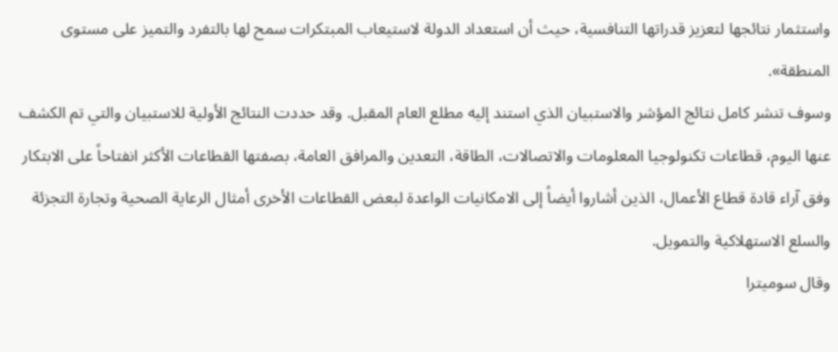واستثمار نتائجها لتعزيز قدراتها التنافسية، حيث أن استعداد الدولة لاستيعاب المبتكرات سمح لها بالتفرد والتميز على مستوى المنطقة».
وسوف تنشر كامل نتائج المؤشر والاستبيان الذي استند إليه مطلع العام المقبل. وقد حددت النتائج الأولية للاستبيان والتي تم الكشف عنها اليوم، قطاعات تكنولوجيا المعلومات والاتصالات، الطاقة، التعدين والمرافق العامة، بصفتها القطاعات الأكثر انفتاحاً على الابتكار وفق آراء قادة قطاع الأعمال، الذين أشاروا أيضاً إلى الامكانيات الواعدة لبعض القطاعات الأخرى أمثال الرعاية الصحية وتجارة التجزئة والسلع الاستهلاكية والتمويل.
وقال سوميترا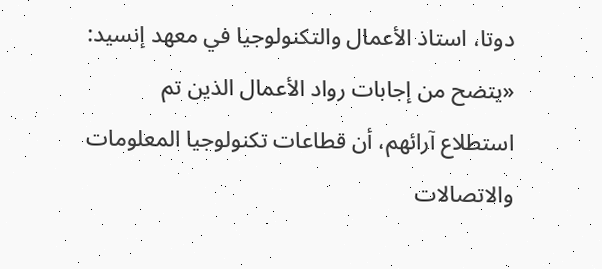دوتا، استاذ الأعمال والتكنولوجيا في معهد إنسيد: «يتضح من إجابات رواد الأعمال الذين تم استطلاع آرائهم، أن قطاعات تكنولوجيا المعلومات والاتصالات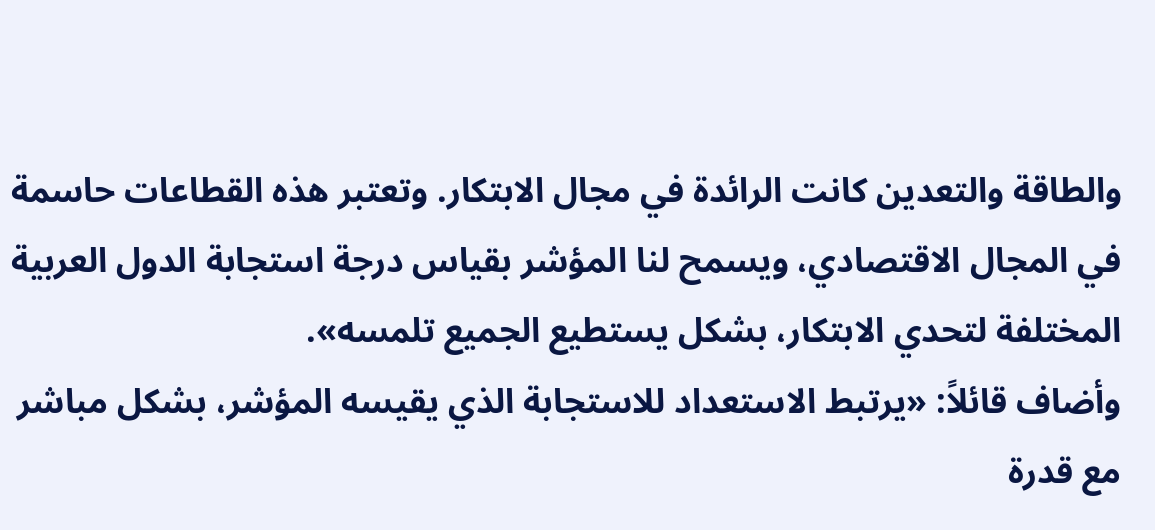والطاقة والتعدين كانت الرائدة في مجال الابتكار. وتعتبر هذه القطاعات حاسمة في المجال الاقتصادي، ويسمح لنا المؤشر بقياس درجة استجابة الدول العربية المختلفة لتحدي الابتكار، بشكل يستطيع الجميع تلمسه».
وأضاف قائلاً: «يرتبط الاستعداد للاستجابة الذي يقيسه المؤشر، بشكل مباشر مع قدرة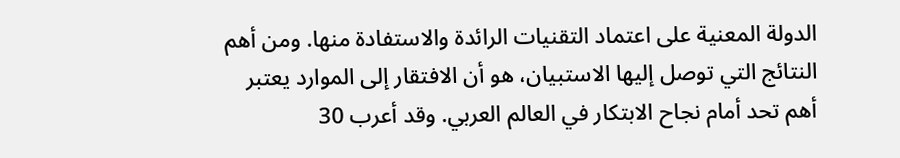الدولة المعنية على اعتماد التقنيات الرائدة والاستفادة منها. ومن أهم النتائج التي توصل إليها الاستبيان، هو أن الافتقار إلى الموارد يعتبر أهم تحد أمام نجاح الابتكار في العالم العربي. وقد أعرب 30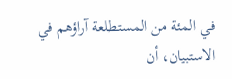في المئة من المستطلعة آراؤهم في الاستبيان، أن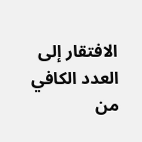الافتقار إلى العدد الكافي من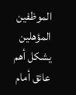الموظفين المؤهلين يشكل أهم عائق أمام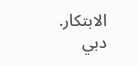الابتكار.
دبي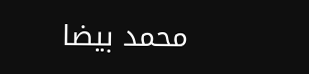محمد بيضا